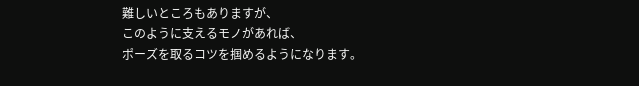難しいところもありますが、
このように支えるモノがあれば、
ポーズを取るコツを掴めるようになります。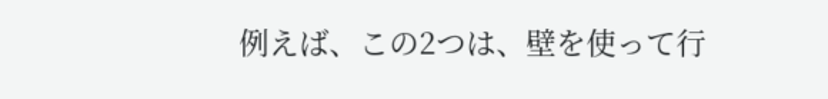例えば、この2つは、壁を使って行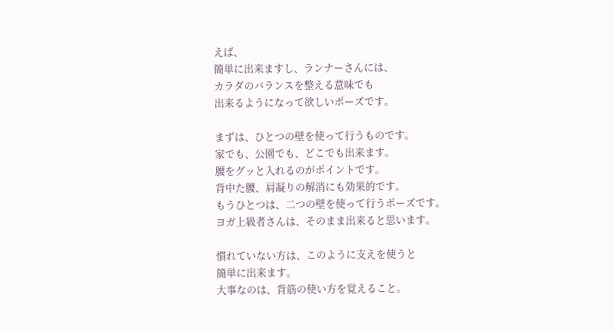えば、
簡単に出来ますし、ランナーさんには、
カラダのバランスを整える意味でも
出来るようになって欲しいポーズです。

まずは、ひとつの壁を使って行うものです。
家でも、公園でも、どこでも出来ます。
腰をグッと入れるのがポイントです。
背中た腰、肩凝りの解消にも効果的です。
もうひとつは、二つの壁を使って行うポーズです。
ヨガ上級者さんは、そのまま出来ると思います。

慣れていない方は、このように支えを使うと
簡単に出来ます。
大事なのは、背筋の使い方を覚えること。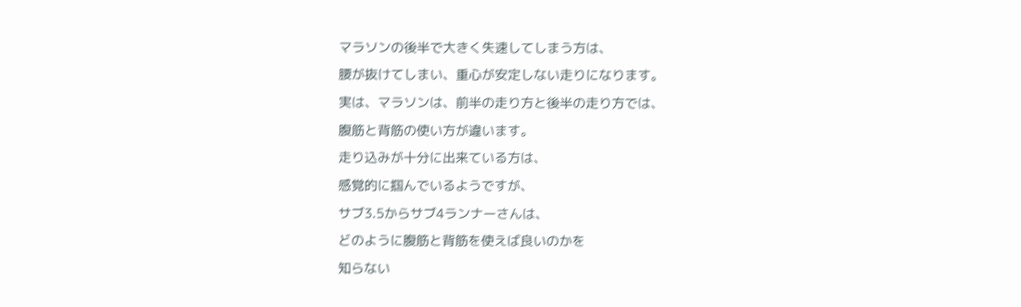マラソンの後半で大きく失速してしまう方は、
腰が抜けてしまい、重心が安定しない走りになります。
実は、マラソンは、前半の走り方と後半の走り方では、
腹筋と背筋の使い方が違います。
走り込みが十分に出来ている方は、
感覚的に掴んでいるようですが、
サブ3.5からサブ4ランナーさんは、
どのように腹筋と背筋を使えば良いのかを
知らない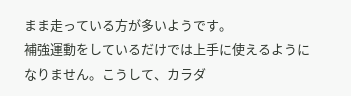まま走っている方が多いようです。
補強運動をしているだけでは上手に使えるように
なりません。こうして、カラダ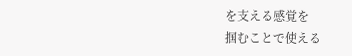を支える感覚を
掴むことで使える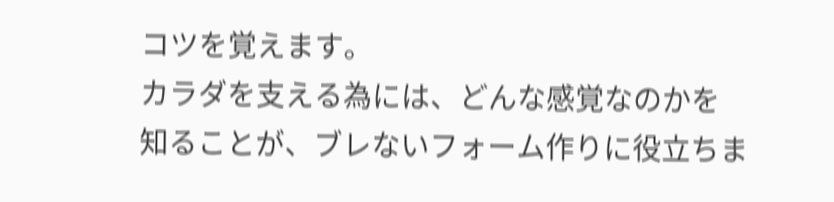コツを覚えます。
カラダを支える為には、どんな感覚なのかを
知ることが、ブレないフォーム作りに役立ちま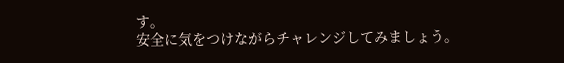す。
安全に気をつけながらチャレンジしてみましょう。